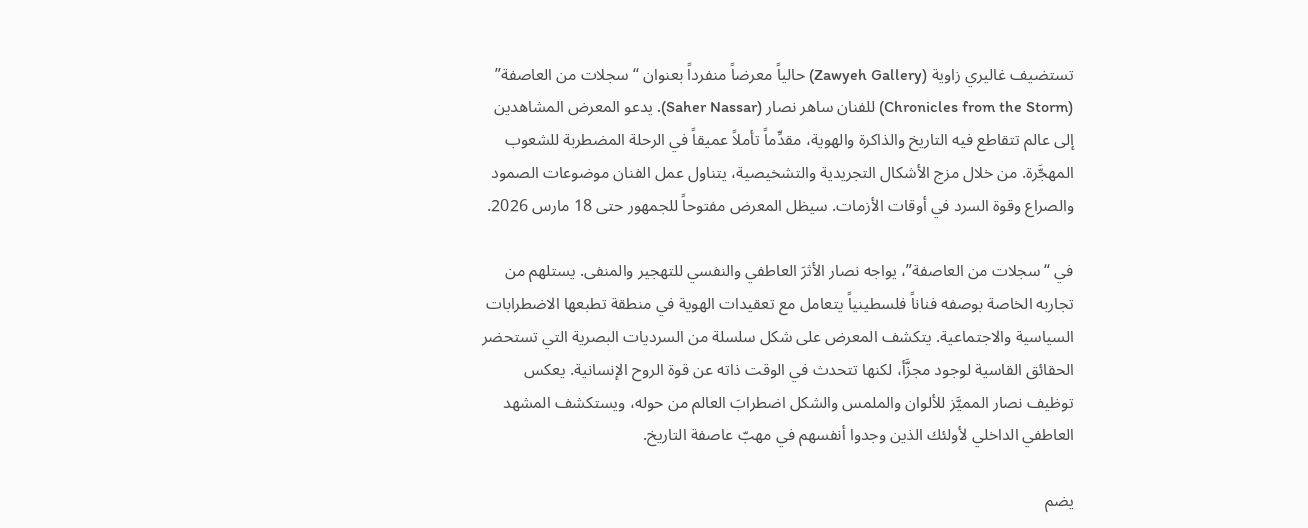تستضيف غاليري زاوية (Zawyeh Gallery) حالياً معرضاً منفرداً بعنوان “سجلات من العاصفة” (Chronicles from the Storm) للفنان ساهر نصار (Saher Nassar). يدعو المعرض المشاهدين إلى عالم تتقاطع فيه التاريخ والذاكرة والهوية، مقدِّماً تأملاً عميقاً في الرحلة المضطربة للشعوب المهجَّرة. من خلال مزج الأشكال التجريدية والتشخيصية، يتناول عمل الفنان موضوعات الصمود والصراع وقوة السرد في أوقات الأزمات. سيظل المعرض مفتوحاً للجمهور حتى 18 مارس 2026.

في “سجلات من العاصفة”، يواجه نصار الأثرَ العاطفي والنفسي للتهجير والمنفى. يستلهم من تجاربه الخاصة بوصفه فناناً فلسطينياً يتعامل مع تعقيدات الهوية في منطقة تطبعها الاضطرابات السياسية والاجتماعية. يتكشف المعرض على شكل سلسلة من السرديات البصرية التي تستحضر الحقائق القاسية لوجود مجزَّأ، لكنها تتحدث في الوقت ذاته عن قوة الروح الإنسانية. يعكس توظيف نصار المميَّز للألوان والملمس والشكل اضطرابَ العالم من حوله، ويستكشف المشهد العاطفي الداخلي لأولئك الذين وجدوا أنفسهم في مهبّ عاصفة التاريخ.

يضم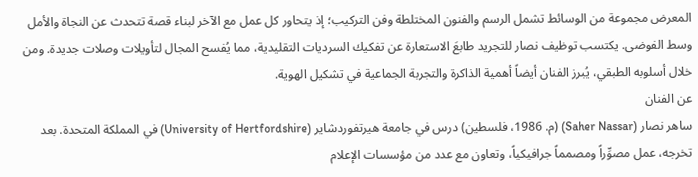المعرض مجموعة من الوسائط تشمل الرسم والفنون المختلطة وفن التركيب؛ إذ يتحاور كل عمل مع الآخر لبناء قصة تتحدث عن النجاة والأمل وسط الفوضى. يكتسب توظيف نصار للتجريد طابعَ الاستعارة عن تفكيك السرديات التقليدية، مما يُفسح المجال لتأويلات وصلات جديدة. ومن خلال أسلوبه الطبقي، يُبرز الفنان أيضاً أهمية الذاكرة والتجربة الجماعية في تشكيل الهوية.
عن الفنان
ساهر نصار (Saher Nassar) (م. 1986، فلسطين) درس في جامعة هيرتفوردشاير (University of Hertfordshire) في المملكة المتحدة. بعد تخرجه، عمل مصوِّراً ومصمماً جرافيكياً، وتعاون مع عدد من مؤسسات الإعلام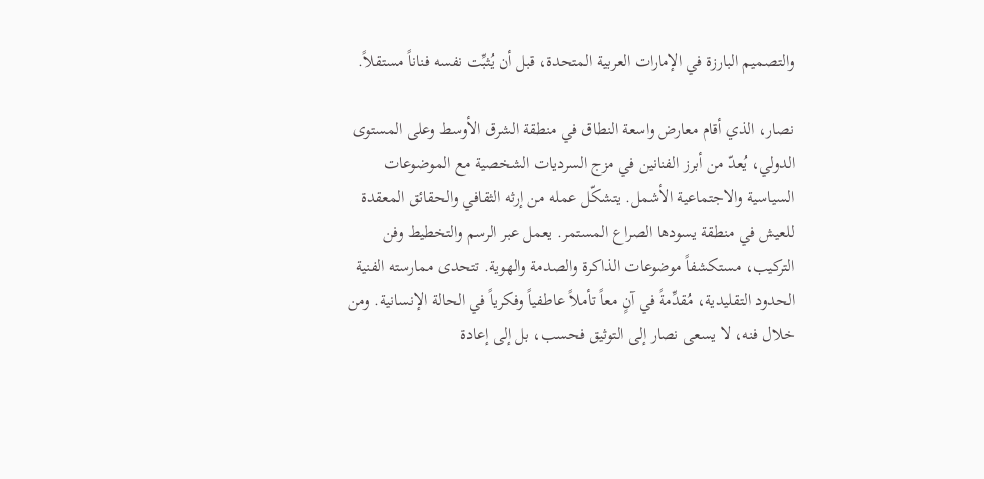والتصميم البارزة في الإمارات العربية المتحدة، قبل أن يُثبِّت نفسه فناناً مستقلاً.

نصار، الذي أقام معارض واسعة النطاق في منطقة الشرق الأوسط وعلى المستوى الدولي، يُعدّ من أبرز الفنانين في مزج السرديات الشخصية مع الموضوعات السياسية والاجتماعية الأشمل. يتشكّل عمله من إرثه الثقافي والحقائق المعقدة للعيش في منطقة يسودها الصراع المستمر. يعمل عبر الرسم والتخطيط وفن التركيب، مستكشفاً موضوعات الذاكرة والصدمة والهوية. تتحدى ممارسته الفنية الحدود التقليدية، مُقدِّمةً في آنٍ معاً تأملاً عاطفياً وفكرياً في الحالة الإنسانية. ومن خلال فنه، لا يسعى نصار إلى التوثيق فحسب، بل إلى إعادة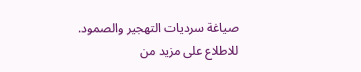صياغة سرديات التهجير والصمود.
للاطلاع على مزيد من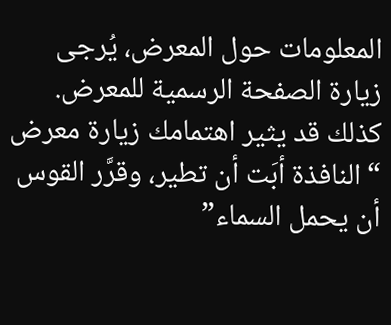المعلومات حول المعرض، يُرجى زيارة الصفحة الرسمية للمعرض.
كذلك قد يثير اهتمامك زيارة معرض “النافذة أبَت أن تطير، وقرَّر القوس أن يحمل السماء”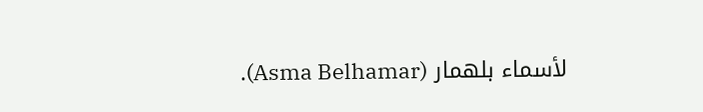لأسماء بلهمار (Asma Belhamar).